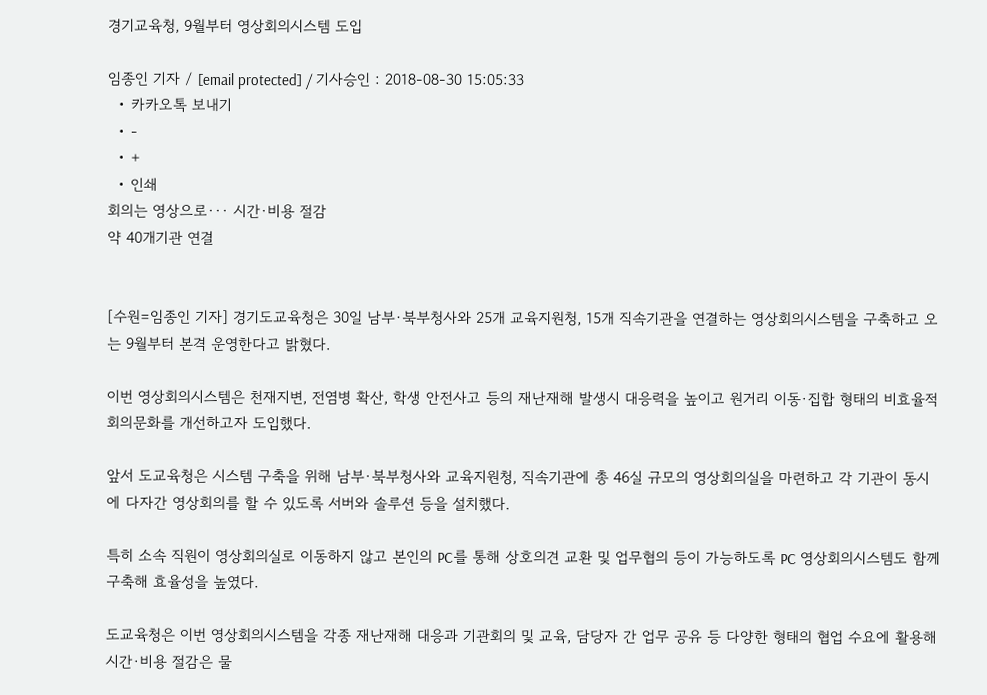경기교육청, 9월부터 영상회의시스템 도입

임종인 기자 / [email protected] / 기사승인 : 2018-08-30 15:05:33
  • 카카오톡 보내기
  • -
  • +
  • 인쇄
회의는 영상으로··· 시간·비용 절감
약 40개기관 연결


[수원=임종인 기자] 경기도교육청은 30일 남부·북부청사와 25개 교육지원청, 15개 직속기관을 연결하는 영상회의시스템을 구축하고 오는 9월부터 본격 운영한다고 밝혔다.

이번 영상회의시스템은 천재지변, 전염병 확산, 학생 안전사고 등의 재난재해 발생시 대응력을 높이고 원거리 이동·집합 형태의 비효율적 회의문화를 개선하고자 도입했다.

앞서 도교육청은 시스템 구축을 위해 남부·북부청사와 교육지원청, 직속기관에 총 46실 규모의 영상회의실을 마련하고 각 기관이 동시에 다자간 영상회의를 할 수 있도록 서버와 솔루션 등을 설치했다.

특히 소속 직원이 영상회의실로 이동하지 않고 본인의 PC를 통해 상호의견 교환 및 업무협의 등이 가능하도록 PC 영상회의시스템도 함께 구축해 효율성을 높였다.

도교육청은 이번 영상회의시스템을 각종 재난재해 대응과 기관회의 및 교육, 담당자 간 업무 공유 등 다양한 형태의 협업 수요에 활용해 시간·비용 절감은 물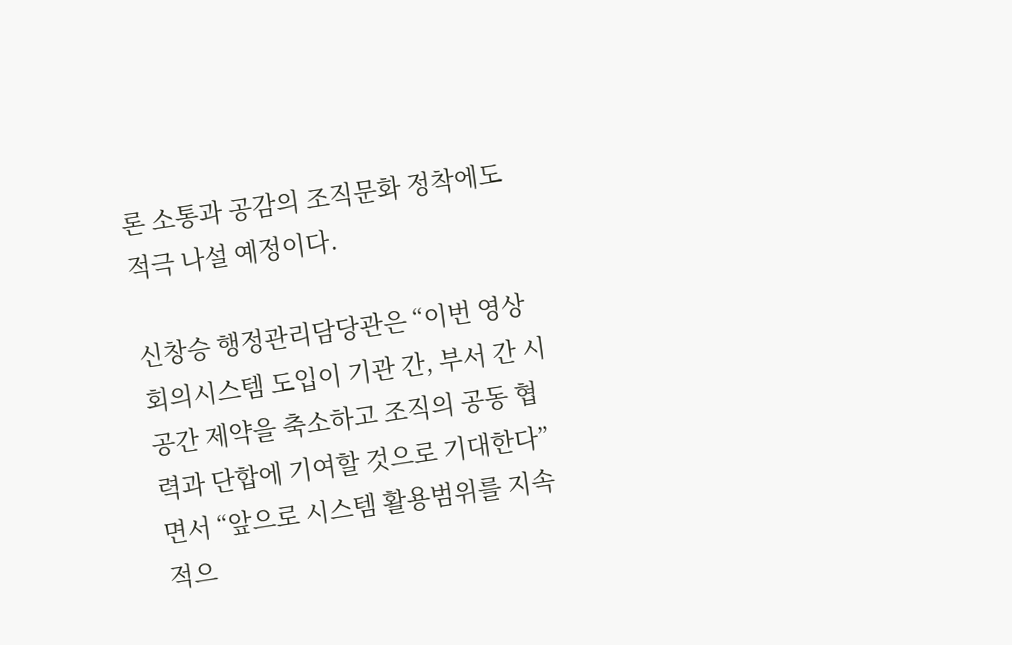론 소통과 공감의 조직문화 정착에도 적극 나설 예정이다.

신창승 행정관리담당관은 “이번 영상회의시스템 도입이 기관 간, 부서 간 시공간 제약을 축소하고 조직의 공동 협력과 단합에 기여할 것으로 기대한다”면서 “앞으로 시스템 활용범위를 지속적으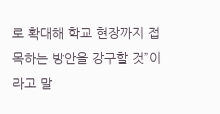로 확대해 학교 현장까지 접목하는 방안을 강구할 것”이라고 말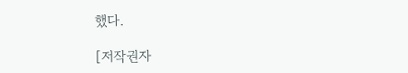했다.

[저작권자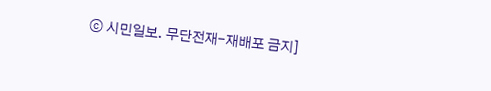ⓒ 시민일보. 무단전재-재배포 금지]